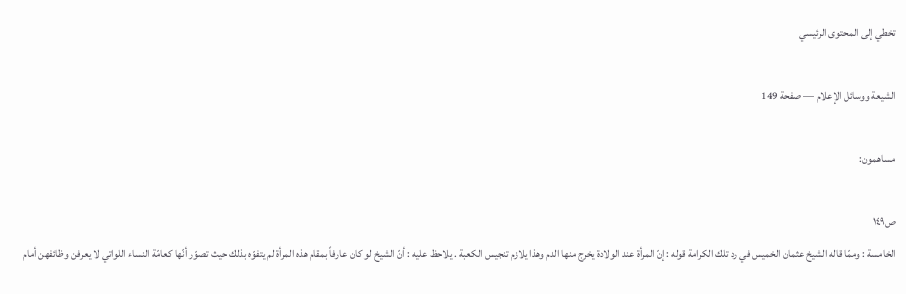تخطي إلى المحتوى الرئيسي

الشيعة ووسائل الإعلام — صفحة 149

مساهمون:

ص١٤٩
الخامسة : وممّا قاله الشيخ عثمان الخميس في رد تلك الكرامة قوله : إنّ المرأة عند الولادة يخرج منها الدم وهذا يلازم تنجيس الكعبة . يلاحظ عليه : أنّ الشيخ لو كان عارفاً بمقام هذه المرأة لم يتفوّه بذلك حيث تصوّر أنّها كعامّة النساء اللواتي لا يعرفن وظائفهن أمام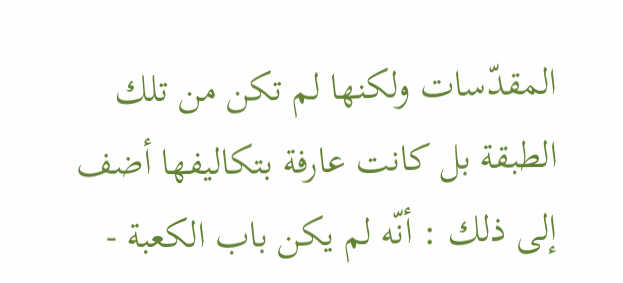المقدّسات ولكنها لم تكن من تلك الطبقة بل كانت عارفة بتكاليفها أضف إلى ذلك : أنّه لم يكن باب الكعبة -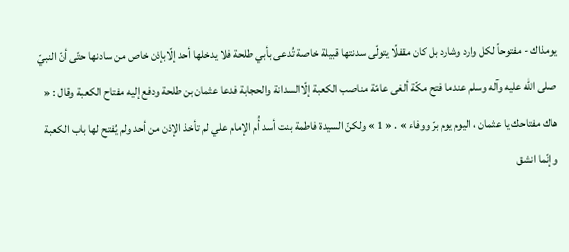يومذاك - مفتوحاً لكل وارد وشارد بل كان مقفلًا يتولّى سدنتها قبيلة خاصة تُدعى بأبي طلحة فلا يدخلها أحد إلّابإذن خاص من سادنها حتّى أنّ النبيّ صلى الله عليه وآله وسلم عندما فتح مكّة ألغى عامّة مناصب الكعبة إلّاالسدانة والحجابة فدعا عثمان بن طلحة ودفع إليه مفتاح الكعبة وقال : « هاك مفتاحك يا عثمان ، اليوم يوم برّ ووفاء » . « 1 » ولكنّ السيدة فاطمة بنت أسد أُم الإمام علي لم تأخذ الإذن من أحد ولم يُفتح لها باب الكعبة وإنّما انشق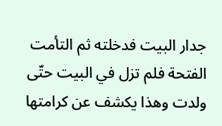جدار البيت فدخلته ثم التأمت الفتحة فلم تزل في البيت حتّى ولدت وهذا يكشف عن كرامتها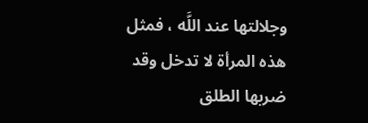وجلالتها عند اللَّه ، فمثل هذه المرأة لا تدخل وقد ضربها الطلق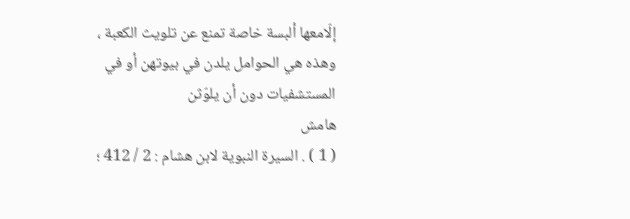إلّامعها ألبسة خاصة تمنع عن تلويث الكعبة ، وهذه هي الحوامل يلدن في بيوتهن أو في المستشفيات دون أن يلوّثن
هامش
( 1 ) . السيرة النبوية لابن هشام : 2 / 412 ؛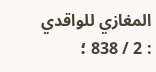المغازي للواقدي : 2 / 838 ؛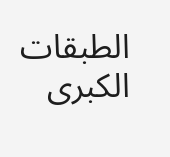الطبقات الكبرى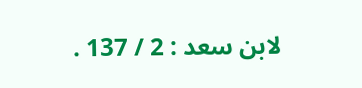لابن سعد : 2 / 137 .